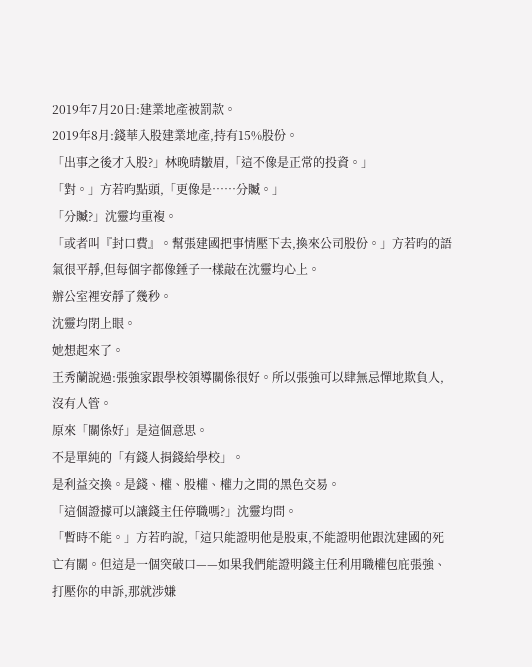2019年7月20日:建業地產被罰款。
2019年8月:錢華入股建業地產,持有15%股份。
「出事之後才入股?」林晚晴皺眉,「這不像是正常的投資。」
「對。」方若昀點頭,「更像是……分贓。」
「分贓?」沈靈均重複。
「或者叫『封口費』。幫張建國把事情壓下去,換來公司股份。」方若昀的語氣很平靜,但每個字都像錘子一樣敲在沈靈均心上。
辦公室裡安靜了幾秒。
沈靈均閉上眼。
她想起來了。
王秀蘭說過:張強家跟學校領導關係很好。所以張強可以肆無忌憚地欺負人,沒有人管。
原來「關係好」是這個意思。
不是單純的「有錢人捐錢給學校」。
是利益交換。是錢、權、股權、權力之間的黑色交易。
「這個證據可以讓錢主任停職嗎?」沈靈均問。
「暫時不能。」方若昀說,「這只能證明他是股東,不能證明他跟沈建國的死亡有關。但這是一個突破口——如果我們能證明錢主任利用職權包庇張強、打壓你的申訴,那就涉嫌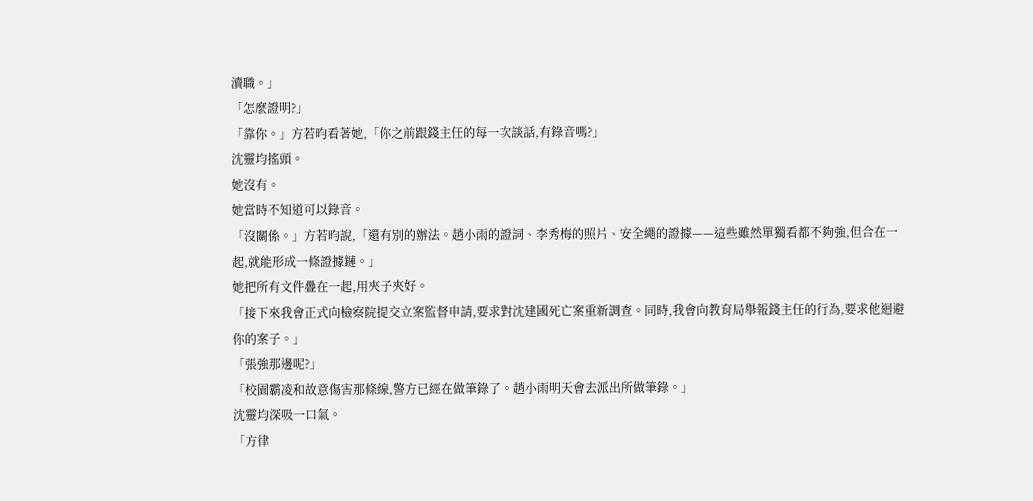瀆職。」
「怎麼證明?」
「靠你。」方若昀看著她,「你之前跟錢主任的每一次談話,有錄音嗎?」
沈靈均搖頭。
她沒有。
她當時不知道可以錄音。
「沒關係。」方若昀說,「還有別的辦法。趙小雨的證詞、李秀梅的照片、安全繩的證據——這些雖然單獨看都不夠強,但合在一起,就能形成一條證據鏈。」
她把所有文件疊在一起,用夾子夾好。
「接下來我會正式向檢察院提交立案監督申請,要求對沈建國死亡案重新調查。同時,我會向教育局舉報錢主任的行為,要求他迴避你的案子。」
「張強那邊呢?」
「校園霸凌和故意傷害那條線,警方已經在做筆錄了。趙小雨明天會去派出所做筆錄。」
沈靈均深吸一口氣。
「方律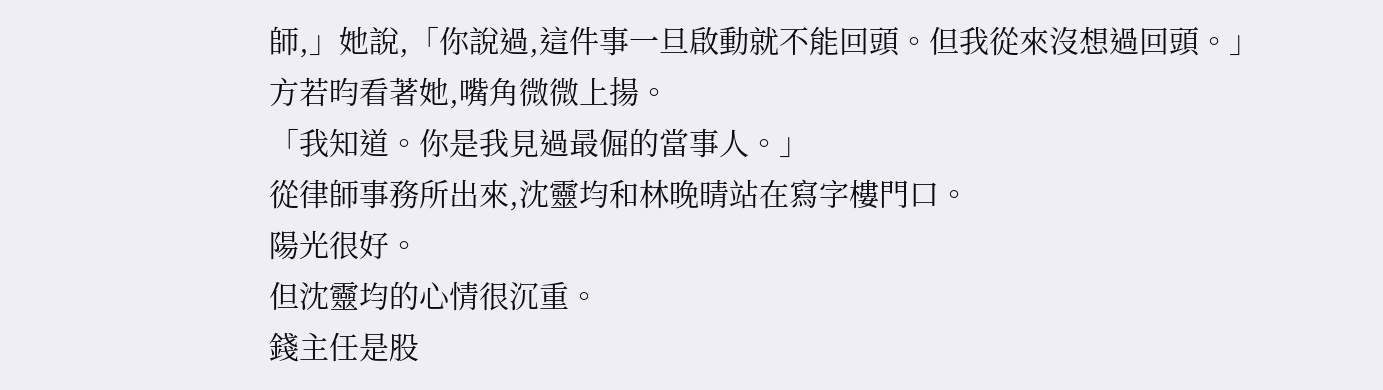師,」她說,「你說過,這件事一旦啟動就不能回頭。但我從來沒想過回頭。」
方若昀看著她,嘴角微微上揚。
「我知道。你是我見過最倔的當事人。」
從律師事務所出來,沈靈均和林晚晴站在寫字樓門口。
陽光很好。
但沈靈均的心情很沉重。
錢主任是股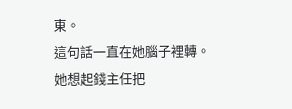東。
這句話一直在她腦子裡轉。
她想起錢主任把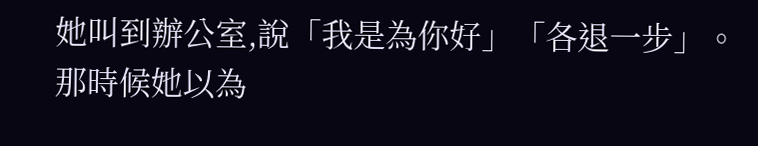她叫到辦公室,說「我是為你好」「各退一步」。
那時候她以為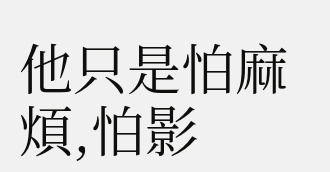他只是怕麻煩,怕影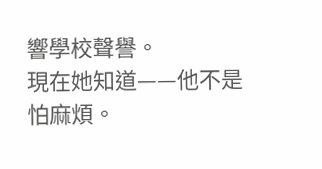響學校聲譽。
現在她知道——他不是怕麻煩。